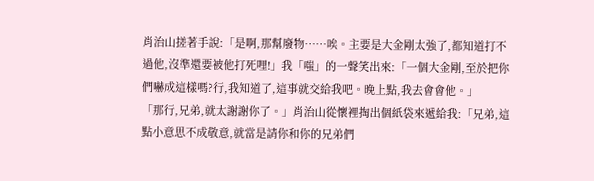肖治山搓著手說:「是啊,那幫廢物……唉。主要是大金剛太強了,都知道打不過他,沒準還要被他打死哩!」我「嗤」的一聲笑出來:「一個大金剛,至於把你們嚇成這樣嗎?行,我知道了,這事就交給我吧。晚上點,我去會會他。」
「那行,兄弟,就太謝謝你了。」肖治山從懷裡掏出個紙袋來遞給我:「兄弟,這點小意思不成敬意,就當是請你和你的兄弟們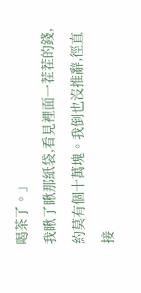喝茶了。」
我瞅了瞅那紙袋,看見裡面一茬茬的錢,約莫有個十萬塊。我倒也沒推辭,徑直接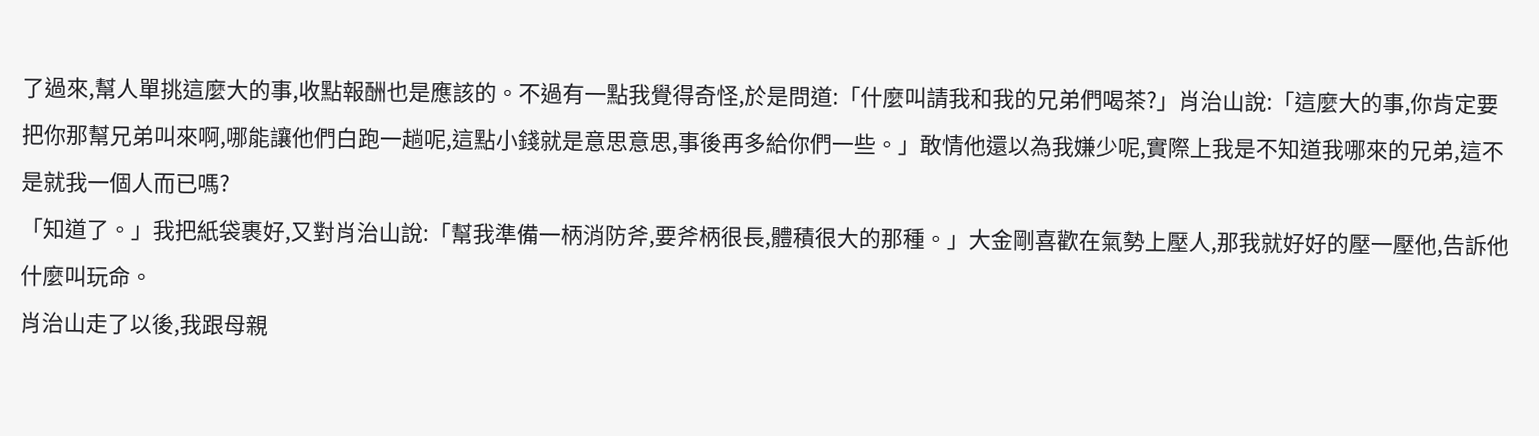了過來,幫人單挑這麼大的事,收點報酬也是應該的。不過有一點我覺得奇怪,於是問道:「什麼叫請我和我的兄弟們喝茶?」肖治山說:「這麼大的事,你肯定要把你那幫兄弟叫來啊,哪能讓他們白跑一趟呢,這點小錢就是意思意思,事後再多給你們一些。」敢情他還以為我嫌少呢,實際上我是不知道我哪來的兄弟,這不是就我一個人而已嗎?
「知道了。」我把紙袋裹好,又對肖治山說:「幫我準備一柄消防斧,要斧柄很長,體積很大的那種。」大金剛喜歡在氣勢上壓人,那我就好好的壓一壓他,告訴他什麼叫玩命。
肖治山走了以後,我跟母親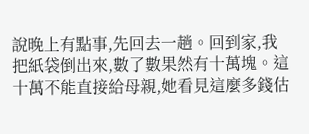說晚上有點事,先回去一趟。回到家,我把紙袋倒出來,數了數果然有十萬塊。這十萬不能直接給母親,她看見這麼多錢估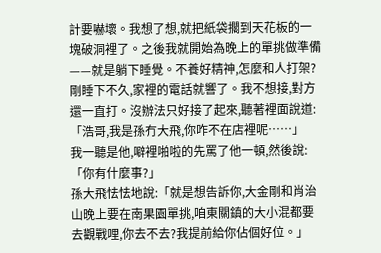計要嚇壞。我想了想,就把紙袋擱到天花板的一塊破洞裡了。之後我就開始為晚上的單挑做準備——就是躺下睡覺。不養好精神,怎麼和人打架?剛睡下不久,家裡的電話就響了。我不想接,對方還一直打。沒辦法只好接了起來,聽著裡面說道:「浩哥,我是孫冇大飛,你咋不在店裡呢……」
我一聽是他,噼裡啪啦的先罵了他一頓,然後說:「你有什麼事?」
孫大飛怯怯地說:「就是想告訴你,大金剛和肖治山晚上要在南果園單挑,咱東關鎮的大小混都要去觀戰哩,你去不去?我提前給你佔個好位。」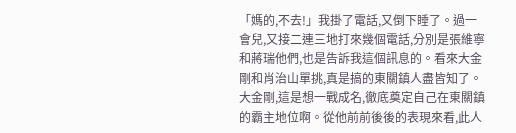「媽的,不去!」我掛了電話,又倒下睡了。過一會兒,又接二連三地打來幾個電話,分別是張維寧和蔣瑞他們,也是告訴我這個訊息的。看來大金剛和肖治山單挑,真是搞的東關鎮人盡皆知了。大金剛,這是想一戰成名,徹底奠定自己在東關鎮的霸主地位啊。從他前前後後的表現來看,此人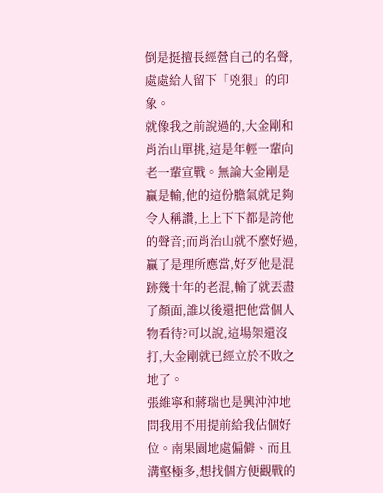倒是挺擅長經營自己的名聲,處處給人留下「兇狠」的印象。
就像我之前說過的,大金剛和肖治山單挑,這是年輕一輩向老一輩宣戰。無論大金剛是贏是輸,他的這份膽氣就足夠令人稱讚,上上下下都是誇他的聲音;而肖治山就不麼好過,贏了是理所應當,好歹他是混跡幾十年的老混,輸了就丟盡了顏面,誰以後還把他當個人物看待?可以說,這場架還沒打,大金剛就已經立於不敗之地了。
張維寧和蔣瑞也是興沖沖地問我用不用提前給我佔個好位。南果園地處偏僻、而且溝壑極多,想找個方便觀戰的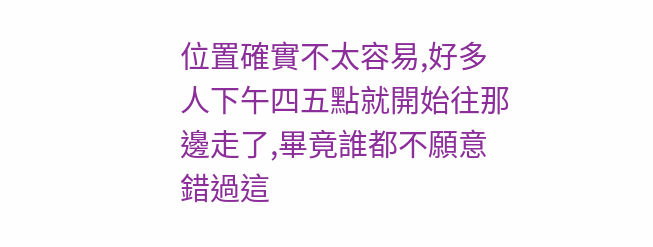位置確實不太容易,好多人下午四五點就開始往那邊走了,畢竟誰都不願意錯過這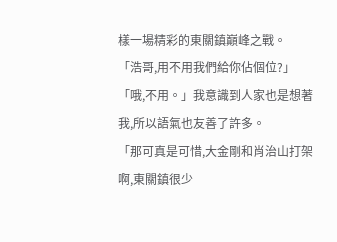樣一場精彩的東關鎮巔峰之戰。
「浩哥,用不用我們給你佔個位?」
「哦,不用。」我意識到人家也是想著我,所以語氣也友善了許多。
「那可真是可惜,大金剛和肖治山打架啊,東關鎮很少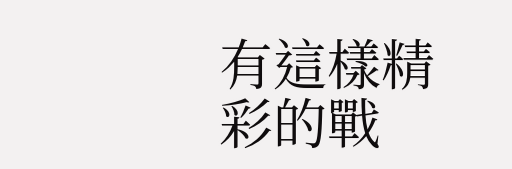有這樣精彩的戰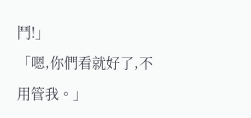鬥!」
「嗯,你們看就好了,不用管我。」